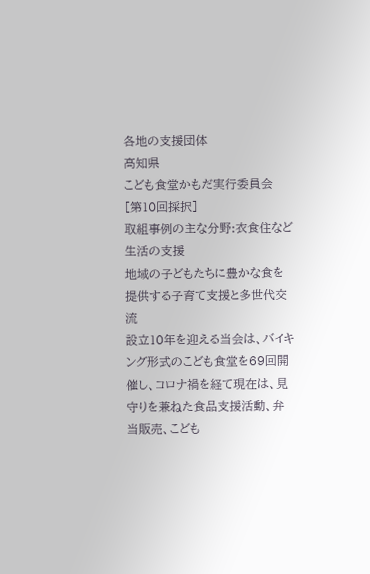各地の支援団体
高知県
こども食堂かもだ実行委員会 [第10回採択]
取組事例の主な分野:衣食住など生活の支援
地域の子どもたちに豊かな食を提供する子育て支援と多世代交流
設立10年を迎える当会は、バイキング形式のこども食堂を69回開催し、コロナ禍を経て現在は、見守りを兼ねた食品支援活動、弁当販売、こども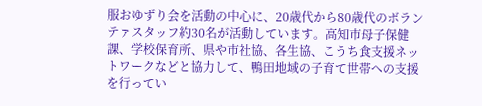服おゆずり会を活動の中心に、20歳代から80歳代のボランテァスタッフ約30名が活動しています。高知市母子保健課、学校保育所、県や市社協、各生協、こうち食支援ネットワークなどと協力して、鴨田地域の子育て世帯への支援を行ってい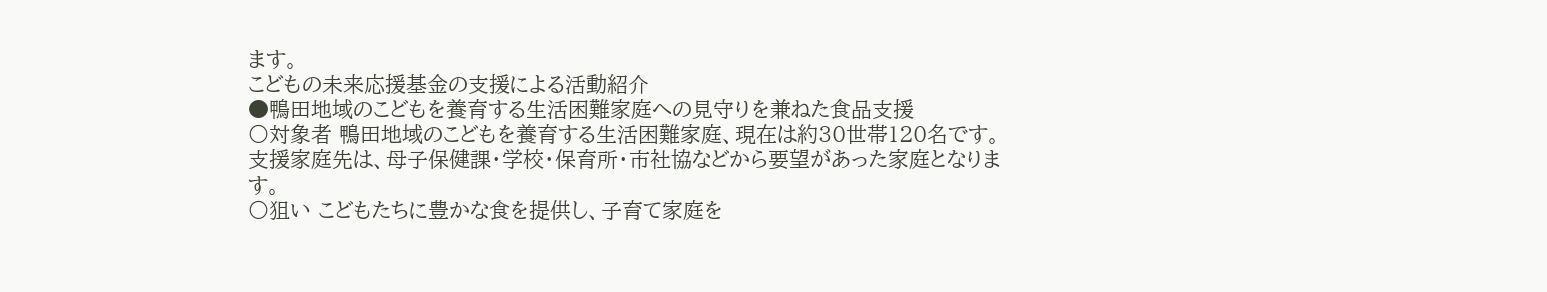ます。
こどもの未来応援基金の支援による活動紹介
●鴨田地域のこどもを養育する生活困難家庭への見守りを兼ねた食品支援
〇対象者 鴨田地域のこどもを養育する生活困難家庭、現在は約30世帯120名です。支援家庭先は、母子保健課・学校・保育所・市社協などから要望があった家庭となります。
〇狙い こどもたちに豊かな食を提供し、子育て家庭を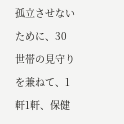孤立させないために、30世帯の見守りを兼ねて、1軒1軒、保健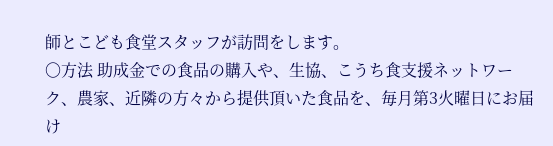師とこども食堂スタッフが訪問をします。
〇方法 助成金での食品の購入や、生協、こうち食支援ネットワーク、農家、近隣の方々から提供頂いた食品を、毎月第3火曜日にお届け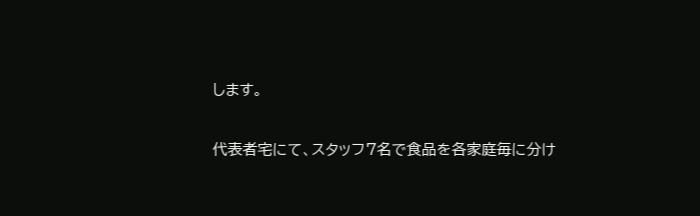します。

代表者宅にて、スタッフ7名で食品を各家庭毎に分け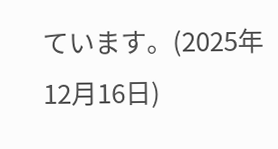ています。(2025年12月16日)